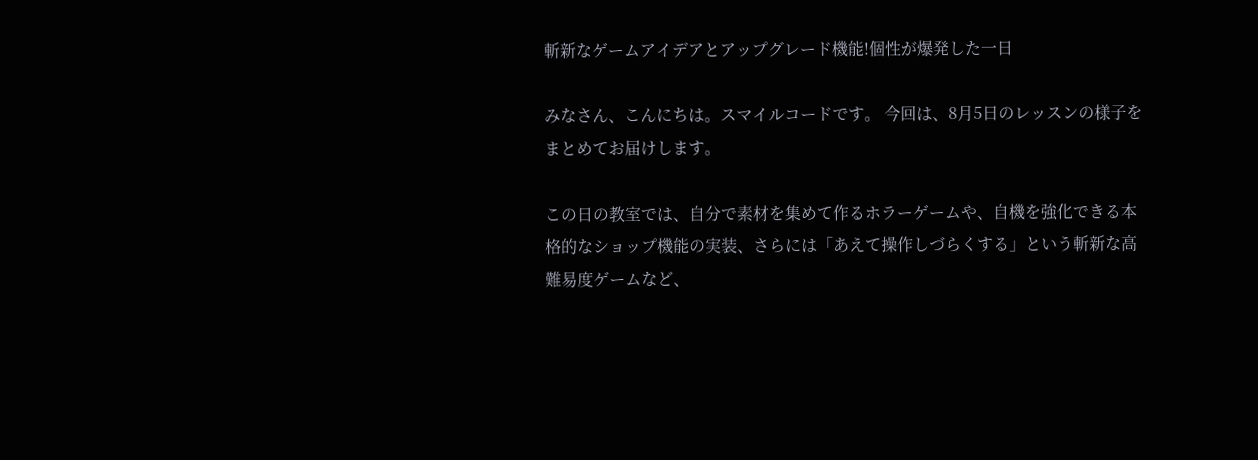斬新なゲームアイデアとアップグレード機能!個性が爆発した一日

みなさん、こんにちは。スマイルコードです。 今回は、8月5日のレッスンの様子をまとめてお届けします。

この日の教室では、自分で素材を集めて作るホラーゲームや、自機を強化できる本格的なショップ機能の実装、さらには「あえて操作しづらくする」という斬新な高難易度ゲームなど、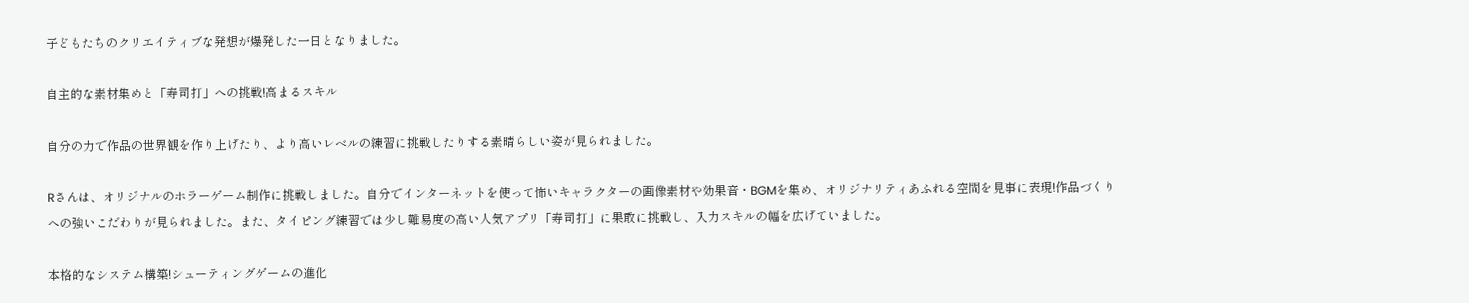子どもたちのクリエイティブな発想が爆発した一日となりました。

自主的な素材集めと「寿司打」への挑戦!高まるスキル

自分の力で作品の世界観を作り上げたり、より高いレベルの練習に挑戦したりする素晴らしい姿が見られました。

Rさんは、オリジナルのホラーゲーム制作に挑戦しました。自分でインターネットを使って怖いキャラクターの画像素材や効果音・BGMを集め、オリジナリティあふれる空間を見事に表現!作品づくりへの強いこだわりが見られました。また、タイピング練習では少し難易度の高い人気アプリ「寿司打」に果敢に挑戦し、入力スキルの幅を広げていました。

本格的なシステム構築!シューティングゲームの進化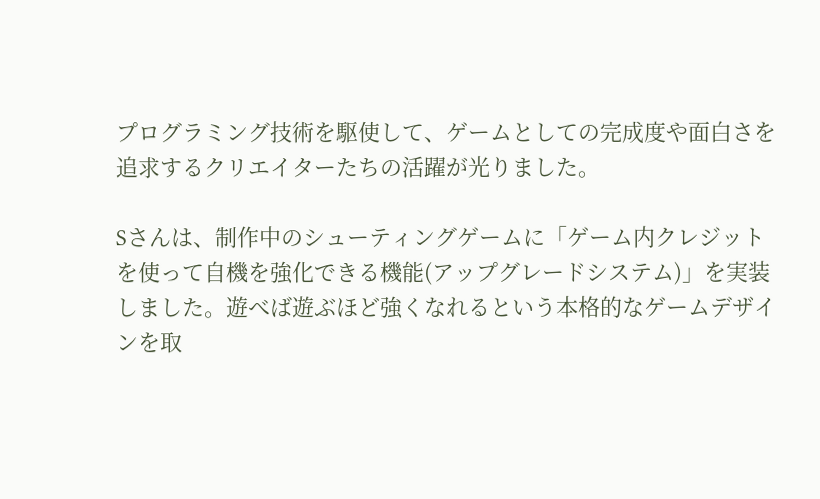プログラミング技術を駆使して、ゲームとしての完成度や面白さを追求するクリエイターたちの活躍が光りました。

Sさんは、制作中のシューティングゲームに「ゲーム内クレジットを使って自機を強化できる機能(アップグレードシステム)」を実装しました。遊べば遊ぶほど強くなれるという本格的なゲームデザインを取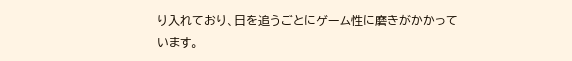り入れており、日を追うごとにゲーム性に磨きがかかっています。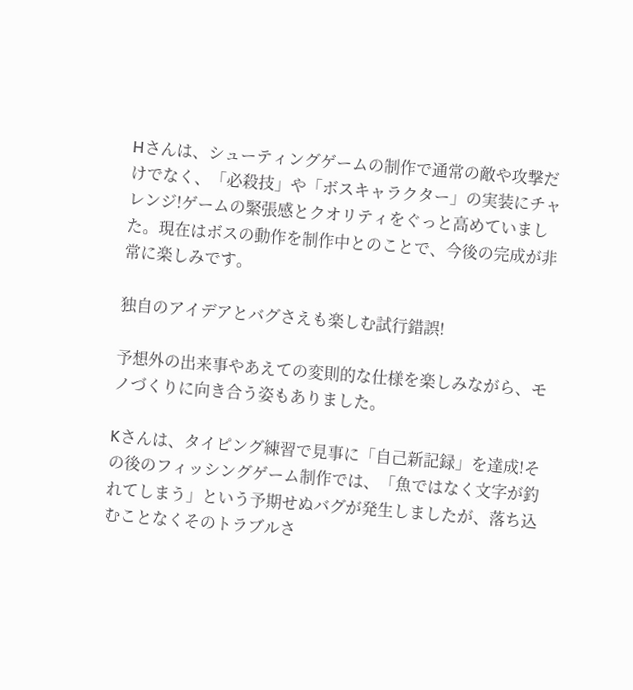Hさんは、シューティングゲームの制作で通常の敵や攻撃だけでなく、「必殺技」や「ボスキャラクター」の実装にチャレンジ!ゲームの緊張感とクオリティをぐっと高めていました。現在はボスの動作を制作中とのことで、今後の完成が非常に楽しみです。

独自のアイデアとバグさえも楽しむ試行錯誤!

予想外の出来事やあえての変則的な仕様を楽しみながら、モノづくりに向き合う姿もありました。

Kさんは、タイピング練習で見事に「自己新記録」を達成!その後のフィッシングゲーム制作では、「魚ではなく文字が釣れてしまう」という予期せぬバグが発生しましたが、落ち込むことなくそのトラブルさ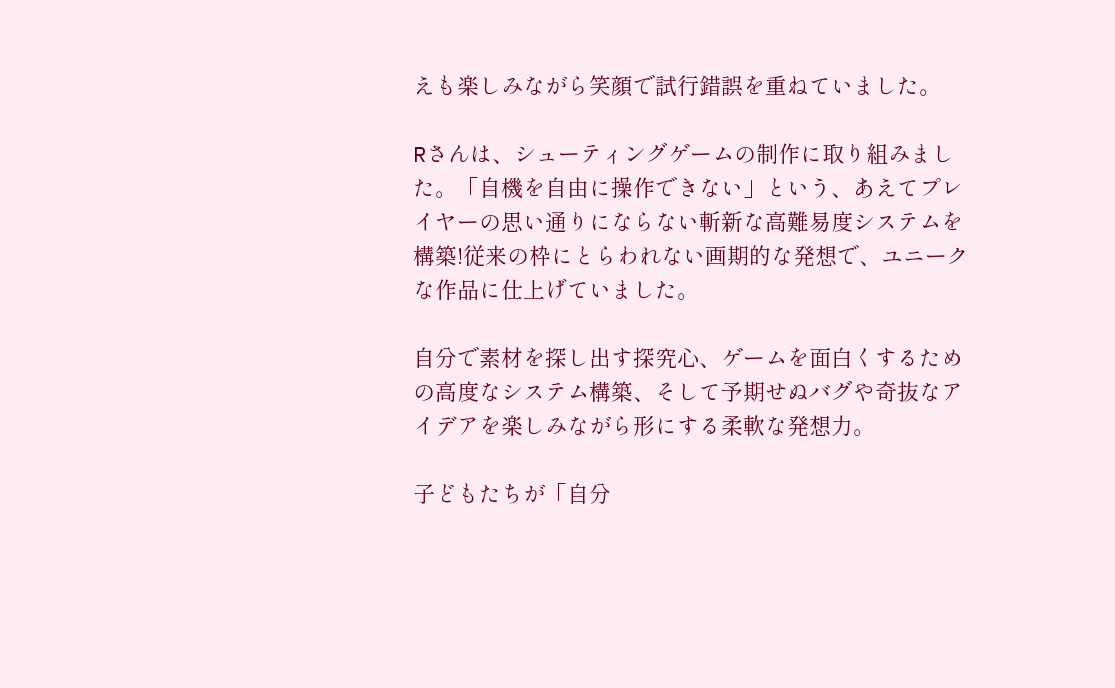えも楽しみながら笑顔で試行錯誤を重ねていました。

Rさんは、シューティングゲームの制作に取り組みました。「自機を自由に操作できない」という、あえてプレイヤーの思い通りにならない斬新な高難易度システムを構築!従来の枠にとらわれない画期的な発想で、ユニークな作品に仕上げていました。

自分で素材を探し出す探究心、ゲームを面白くするための高度なシステム構築、そして予期せぬバグや奇抜なアイデアを楽しみながら形にする柔軟な発想力。

子どもたちが「自分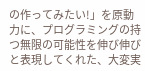の作ってみたい!」を原動力に、プログラミングの持つ無限の可能性を伸び伸びと表現してくれた、大変実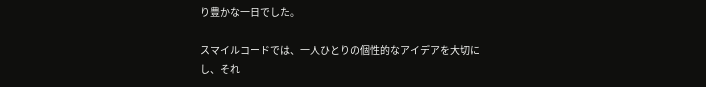り豊かな一日でした。

スマイルコードでは、一人ひとりの個性的なアイデアを大切にし、それ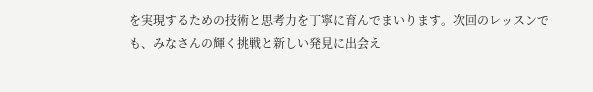を実現するための技術と思考力を丁寧に育んでまいります。次回のレッスンでも、みなさんの輝く挑戦と新しい発見に出会え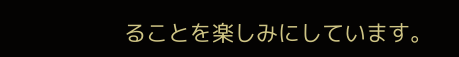ることを楽しみにしています。